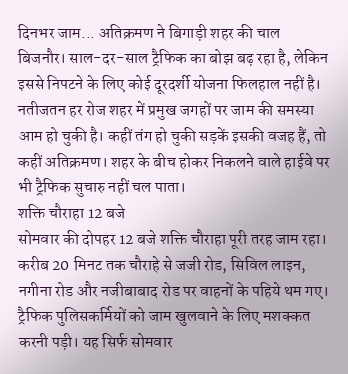दिनभर जाम... अतिक्रमण ने बिगाड़ी शहर की चाल
बिजनौर। साल-दर-साल ट्रैफिक का बोझ बढ़ रहा है, लेकिन इससे निपटने के लिए कोई दूरदर्शी योजना फिलहाल नहीं है। नतीजतन हर रोज शहर में प्रमुख जगहों पर जाम की समस्या आम हो चुकी है। कहीं तंग हो चुकी सड़कें इसकी वजह हैं, तो कहीं अतिक्रमण। शहर के बीच होकर निकलने वाले हाईवे पर भी ट्रैफिक सुचारु नहीं चल पाता।
शक्ति चौराहा 12 बजे
सोमवार की दोपहर 12 बजे शक्ति चौराहा पूरी तरह जाम रहा। करीब 20 मिनट तक चौराहे से जजी रोड, सिविल लाइन, नगीना रोड और नजीबाबाद रोड पर वाहनों के पहिये थम गए। ट्रैफिक पुलिसकर्मियों को जाम खुलवाने के लिए मशक्कत करनी पड़ी। यह सिर्फ सोमवार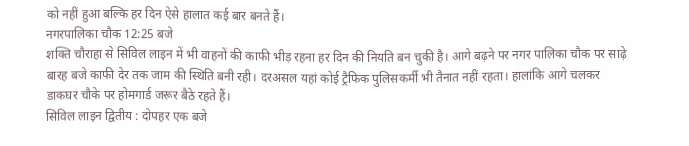को नहीं हुआ बल्कि हर दिन ऐसे हालात कई बार बनते हैं।
नगरपालिका चौक 12:25 बजे
शक्ति चौराहा से सिविल लाइन में भी वाहनों की काफी भीड़ रहना हर दिन की नियति बन चुकी है। आगे बढ़ने पर नगर पालिका चौक पर साढ़े बारह बजे काफी देर तक जाम की स्थिति बनी रही। दरअसल यहां कोई ट्रैफिक पुलिसकर्मी भी तैनात नहीं रहता। हालांकि आगे चलकर डाकघर चौके पर होमगार्ड जरूर बैठे रहते हैं।
सिविल लाइन द्वितीय : दोपहर एक बजे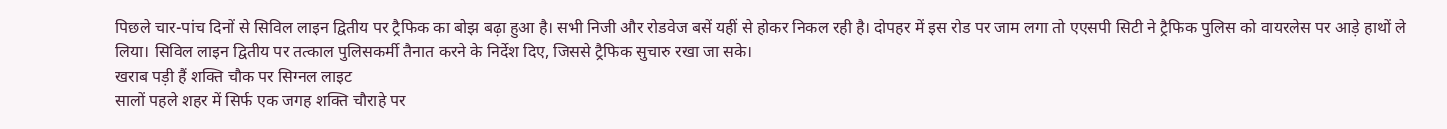पिछले चार-पांच दिनों से सिविल लाइन द्वितीय पर ट्रैफिक का बोझ बढ़ा हुआ है। सभी निजी और रोडवेज बसें यहीं से होकर निकल रही है। दोपहर में इस रोड पर जाम लगा तो एएसपी सिटी ने ट्रैफिक पुलिस को वायरलेस पर आड़े हाथों ले लिया। सिविल लाइन द्वितीय पर तत्काल पुलिसकर्मी तैनात करने के निर्देश दिए, जिससे ट्रैफिक सुचारु रखा जा सके।
खराब पड़ी हैं शक्ति चौक पर सिग्नल लाइट
सालों पहले शहर में सिर्फ एक जगह शक्ति चौराहे पर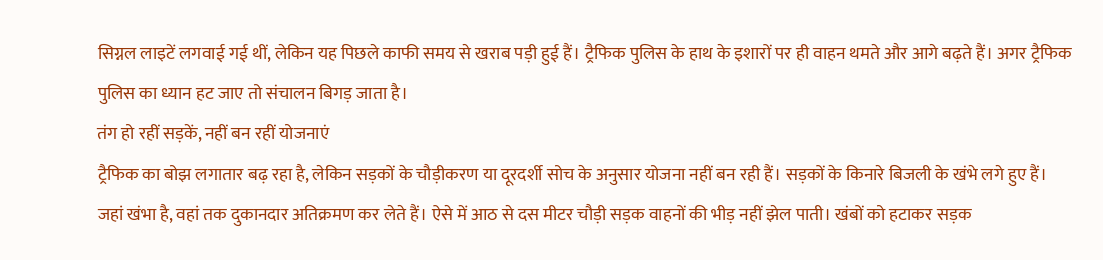सिग्नल लाइटें लगवाई गई थीं, लेकिन यह पिछले काफी समय से खराब पड़ी हुई हैं। ट्रैफिक पुलिस के हाथ के इशारों पर ही वाहन थमते और आगे बढ़ते हैं। अगर ट्रैफिक पुलिस का ध्यान हट जाए तो संचालन बिगड़ जाता है।
तंग हो रहीं सड़कें, नहीं बन रहीं योजनाएं
ट्रैफिक का बोझ लगातार बढ़ रहा है, लेकिन सड़कों के चौड़ीकरण या दूरदर्शी सोच के अनुसार योजना नहीं बन रही हैं। सड़कों के किनारे बिजली के खंभे लगे हुए हैं। जहां खंभा है, वहां तक दुकानदार अतिक्रमण कर लेते हैं। ऐसे में आठ से दस मीटर चौड़ी सड़क वाहनों की भीड़ नहीं झेल पाती। खंबों को हटाकर सड़क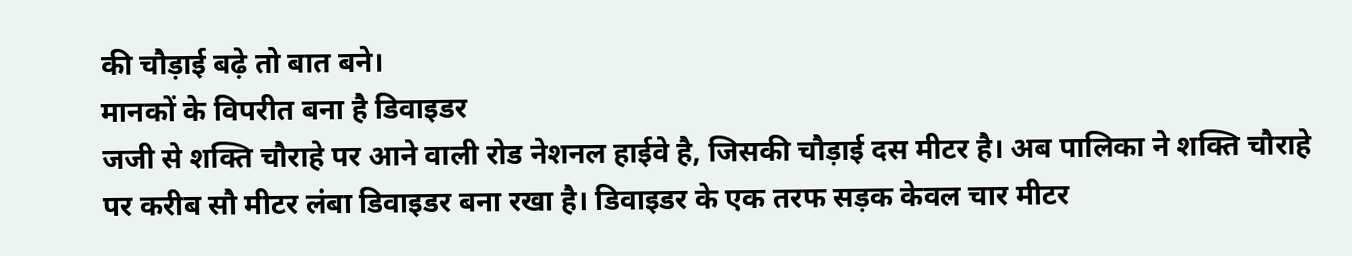की चौड़ाई बढ़े तो बात बने।
मानकों के विपरीत बना है डिवाइडर
जजी से शक्ति चौराहे पर आने वाली रोड नेशनल हाईवे है, जिसकी चौड़ाई दस मीटर है। अब पालिका ने शक्ति चौराहे पर करीब सौ मीटर लंबा डिवाइडर बना रखा है। डिवाइडर के एक तरफ सड़क केवल चार मीटर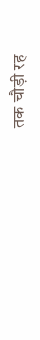तक चौड़ी रह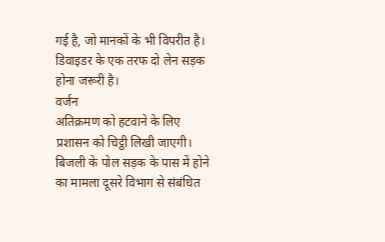गई है, जो मानकों के भी विपरीत है। डिवाइडर के एक तरफ दो लेन सड़क होना जरूरी है।
वर्जन
अतिक्रमण को हटवाने के लिए प्रशासन को चिट्ठी लिखी जाएगी। बिजली के पोल सड़क के पास में होने का मामला दूसरे विभाग से संबंधित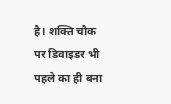है। शक्ति चौक पर डिवाइडर भी पहले का ही बना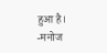हुआ है।
-मनोज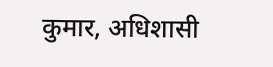कुमार, अधिशासी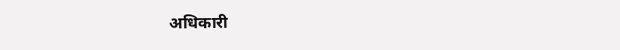अधिकारी